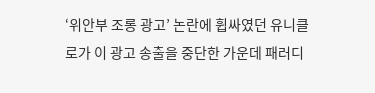‘위안부 조롱 광고’ 논란에 휩싸였던 유니클로가 이 광고 송출을 중단한 가운데 패러디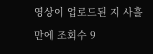영상이 업로드된 지 사흘 만에 조회수 9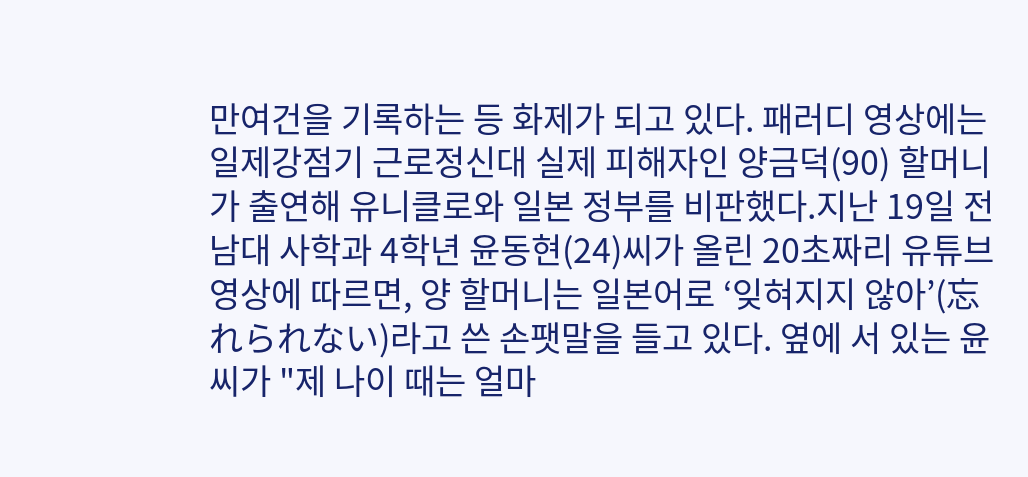만여건을 기록하는 등 화제가 되고 있다. 패러디 영상에는 일제강점기 근로정신대 실제 피해자인 양금덕(90) 할머니가 출연해 유니클로와 일본 정부를 비판했다.지난 19일 전남대 사학과 4학년 윤동현(24)씨가 올린 20초짜리 유튜브 영상에 따르면, 양 할머니는 일본어로 ‘잊혀지지 않아’(忘れられない)라고 쓴 손팻말을 들고 있다. 옆에 서 있는 윤씨가 "제 나이 때는 얼마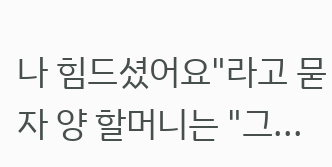나 힘드셨어요"라고 묻자 양 할머니는 "그...